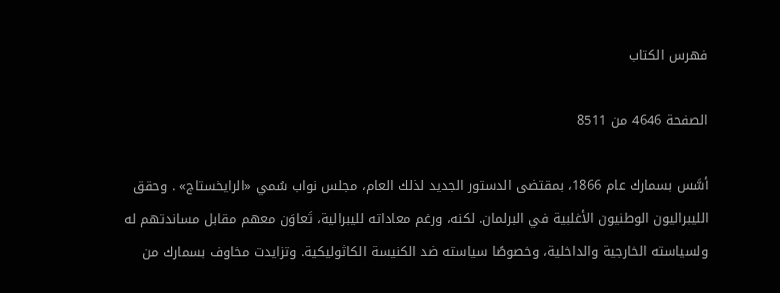فهرس الكتاب

الصفحة 4646 من 8511

أسَّس بسمارك عام 1866، بمقتضى الدستور الجديد لذلك العام، مجلس نواب سُمي «الرايخستاج» . وحقق الليبراليون الوطنيون الأغلبية في البرلمان. لكنه، ورغم معاداته لليبرالية، تَعاوَن معهم مقابل مساندتهم له ولسياسته الخارجية والداخلية، وخصوصًا سياسته ضد الكنيسة الكاثوليكية. وتزايدت مخاوف بسمارك من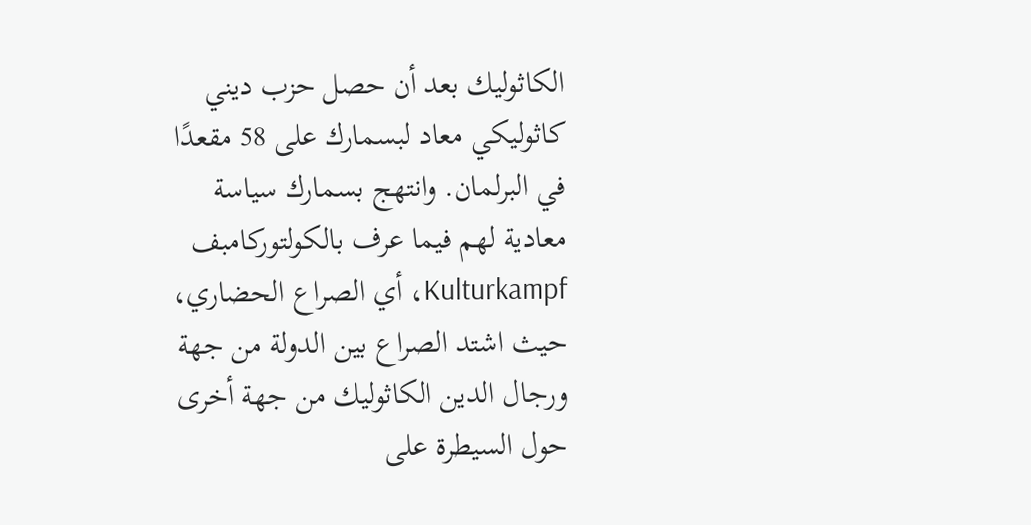الكاثوليك بعد أن حصل حزب ديني كاثوليكي معاد لبسمارك على 58 مقعدًا في البرلمان. وانتهج بسمارك سياسة معادية لهم فيما عرف بالكولتوركامبف Kulturkampf، أي الصراع الحضاري، حيث اشتد الصراع بين الدولة من جهة ورجال الدين الكاثوليك من جهة أخرى حول السيطرة على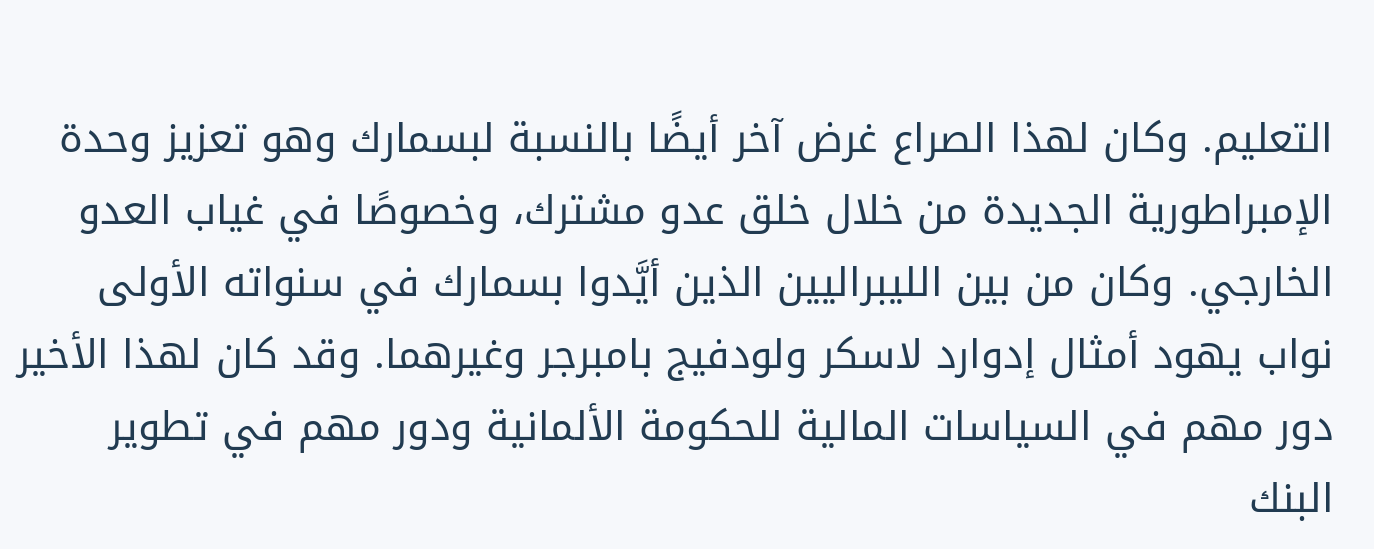التعليم. وكان لهذا الصراع غرض آخر أيضًا بالنسبة لبسمارك وهو تعزيز وحدة الإمبراطورية الجديدة من خلال خلق عدو مشترك، وخصوصًا في غياب العدو الخارجي. وكان من بين الليبراليين الذين أيَّدوا بسمارك في سنواته الأولى نواب يهود أمثال إدوارد لاسكر ولودفيج بامبرجر وغيرهما. وقد كان لهذا الأخير دور مهم في السياسات المالية للحكومة الألمانية ودور مهم في تطوير البنك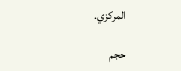المركزي.

حجم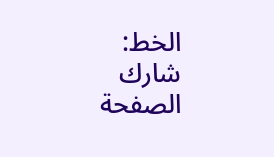الخط:
شارك الصفحة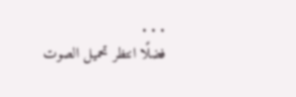. . .
فضلًا انتظر تحميل الصوت